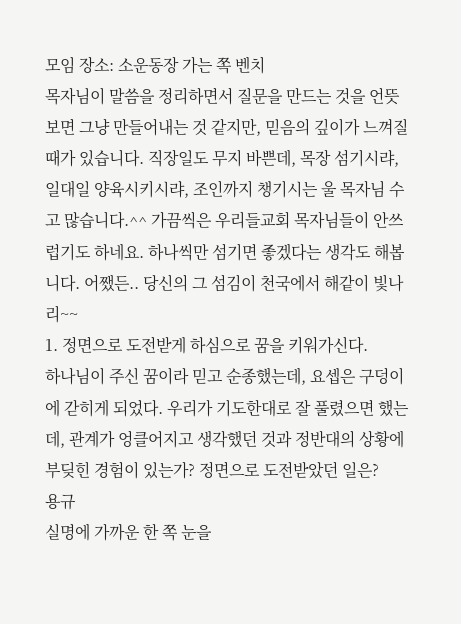모임 장소: 소운동장 가는 쪽 벤치
목자님이 말씀을 정리하면서 질문을 만드는 것을 언뜻 보면 그냥 만들어내는 것 같지만, 믿음의 깊이가 느껴질 때가 있습니다. 직장일도 무지 바쁜데, 목장 섬기시랴, 일대일 양육시키시랴, 조인까지 챙기시는 울 목자님 수고 많습니다.^^ 가끔씩은 우리들교회 목자님들이 안쓰럽기도 하네요. 하나씩만 섬기면 좋겠다는 생각도 해봅니다. 어쨌든.. 당신의 그 섬김이 천국에서 해같이 빛나리~~
1. 정면으로 도전받게 하심으로 꿈을 키워가신다.
하나님이 주신 꿈이라 믿고 순종했는데, 요셉은 구덩이에 갇히게 되었다. 우리가 기도한대로 잘 풀렸으면 했는데, 관계가 엉클어지고 생각했던 것과 정반대의 상황에 부딪힌 경험이 있는가? 정면으로 도전받았던 일은?
용규
실명에 가까운 한 쪽 눈을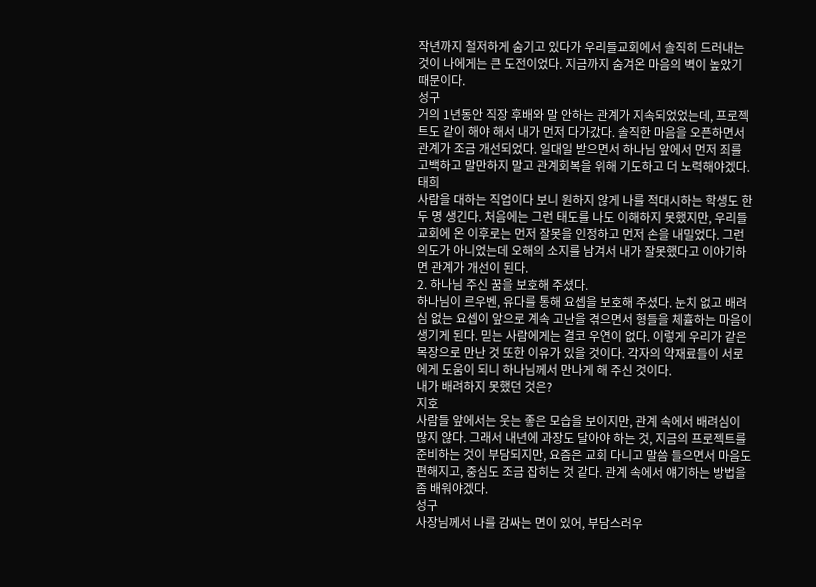작년까지 철저하게 숨기고 있다가 우리들교회에서 솔직히 드러내는 것이 나에게는 큰 도전이었다. 지금까지 숨겨온 마음의 벽이 높았기 때문이다.
성구
거의 1년동안 직장 후배와 말 안하는 관계가 지속되었었는데, 프로젝트도 같이 해야 해서 내가 먼저 다가갔다. 솔직한 마음을 오픈하면서 관계가 조금 개선되었다. 일대일 받으면서 하나님 앞에서 먼저 죄를 고백하고 말만하지 말고 관계회복을 위해 기도하고 더 노력해야겠다.
태희
사람을 대하는 직업이다 보니 원하지 않게 나를 적대시하는 학생도 한두 명 생긴다. 처음에는 그런 태도를 나도 이해하지 못했지만, 우리들교회에 온 이후로는 먼저 잘못을 인정하고 먼저 손을 내밀었다. 그런 의도가 아니었는데 오해의 소지를 남겨서 내가 잘못했다고 이야기하면 관계가 개선이 된다.
2. 하나님 주신 꿈을 보호해 주셨다.
하나님이 르우벤, 유다를 통해 요셉을 보호해 주셨다. 눈치 없고 배려심 없는 요셉이 앞으로 계속 고난을 겪으면서 형들을 체휼하는 마음이 생기게 된다. 믿는 사람에게는 결코 우연이 없다. 이렇게 우리가 같은 목장으로 만난 것 또한 이유가 있을 것이다. 각자의 약재료들이 서로에게 도움이 되니 하나님께서 만나게 해 주신 것이다.
내가 배려하지 못했던 것은?
지호
사람들 앞에서는 웃는 좋은 모습을 보이지만, 관계 속에서 배려심이 많지 않다. 그래서 내년에 과장도 달아야 하는 것, 지금의 프로젝트를 준비하는 것이 부담되지만, 요즘은 교회 다니고 말씀 들으면서 마음도 편해지고, 중심도 조금 잡히는 것 같다. 관계 속에서 얘기하는 방법을 좀 배워야겠다.
성구
사장님께서 나를 감싸는 면이 있어, 부담스러우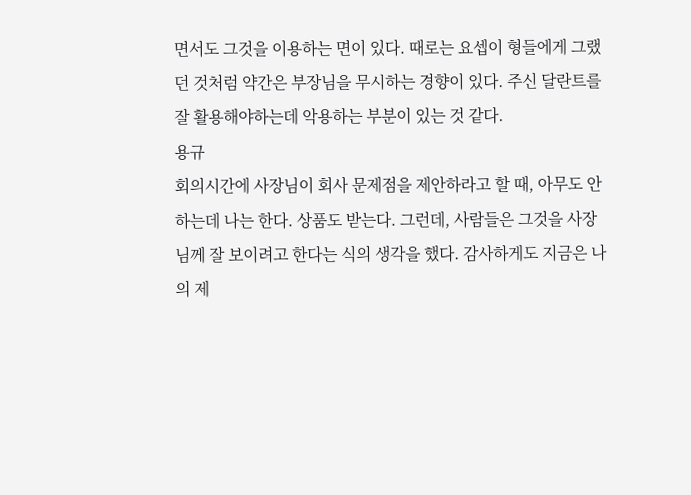면서도 그것을 이용하는 면이 있다. 때로는 요셉이 형들에게 그랬던 것처럼 약간은 부장님을 무시하는 경향이 있다. 주신 달란트를 잘 활용해야하는데 악용하는 부분이 있는 것 같다.
용규
회의시간에 사장님이 회사 문제점을 제안하라고 할 때, 아무도 안하는데 나는 한다. 상품도 받는다. 그런데, 사람들은 그것을 사장님께 잘 보이려고 한다는 식의 생각을 했다. 감사하게도 지금은 나의 제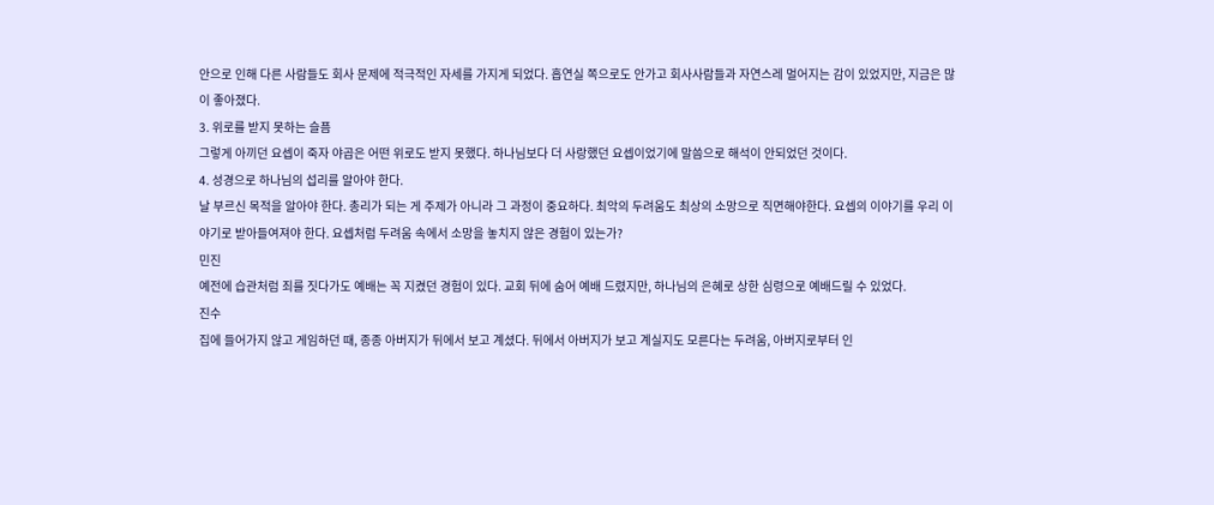안으로 인해 다른 사람들도 회사 문제에 적극적인 자세를 가지게 되었다. 흡연실 쪽으로도 안가고 회사사람들과 자연스레 멀어지는 감이 있었지만, 지금은 많이 좋아졌다.
3. 위로를 받지 못하는 슬픔
그렇게 아끼던 요셉이 죽자 야곱은 어떤 위로도 받지 못했다. 하나님보다 더 사랑했던 요셉이었기에 말씀으로 해석이 안되었던 것이다.
4. 성경으로 하나님의 섭리를 알아야 한다.
날 부르신 목적을 알아야 한다. 총리가 되는 게 주제가 아니라 그 과정이 중요하다. 최악의 두려움도 최상의 소망으로 직면해야한다. 요셉의 이야기를 우리 이야기로 받아들여져야 한다. 요셉처럼 두려움 속에서 소망을 놓치지 않은 경험이 있는가?
민진
예전에 습관처럼 죄를 짓다가도 예배는 꼭 지켰던 경험이 있다. 교회 뒤에 숨어 예배 드렸지만, 하나님의 은혜로 상한 심령으로 예배드릴 수 있었다.
진수
집에 들어가지 않고 게임하던 때, 종종 아버지가 뒤에서 보고 계셨다. 뒤에서 아버지가 보고 계실지도 모른다는 두려움, 아버지로부터 인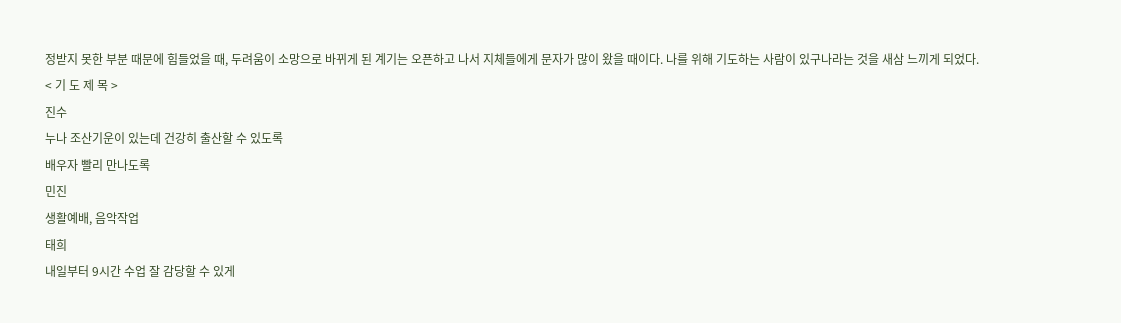정받지 못한 부분 때문에 힘들었을 때, 두려움이 소망으로 바뀌게 된 계기는 오픈하고 나서 지체들에게 문자가 많이 왔을 때이다. 나를 위해 기도하는 사람이 있구나라는 것을 새삼 느끼게 되었다.
< 기 도 제 목 >
진수
누나 조산기운이 있는데 건강히 출산할 수 있도록
배우자 빨리 만나도록
민진
생활예배, 음악작업
태희
내일부터 9시간 수업 잘 감당할 수 있게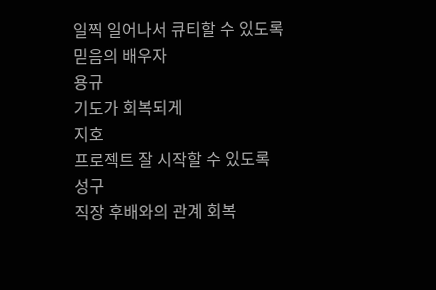일찍 일어나서 큐티할 수 있도록
믿음의 배우자
용규
기도가 회복되게
지호
프로젝트 잘 시작할 수 있도록
성구
직장 후배와의 관계 회복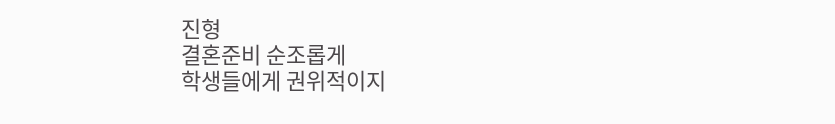진형
결혼준비 순조롭게
학생들에게 권위적이지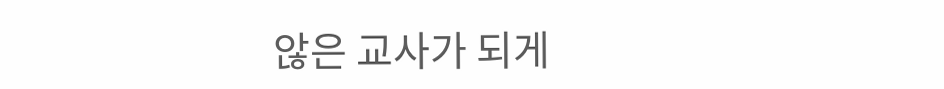않은 교사가 되게